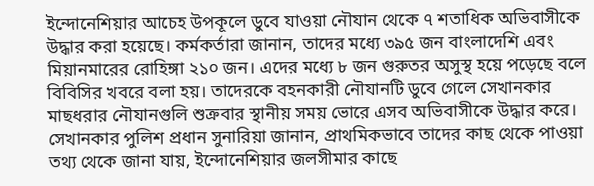ইন্দোনেশিয়ার আচেহ উপকূলে ডুবে যাওয়া নৌযান থেকে ৭ শতাধিক অভিবাসীকে উদ্ধার করা হয়েছে। কর্মকর্তারা জানান, তাদের মধ্যে ৩৯৫ জন বাংলাদেশি এবং মিয়ানমারের রোহিঙ্গা ২১০ জন। এদের মধ্যে ৮ জন গুরুতর অসুস্থ হয়ে পড়েছে বলে বিবিসির খবরে বলা হয়। তাদেরকে বহনকারী নৌযানটি ডুবে গেলে সেখানকার মাছধরার নৌযানগুলি শুক্রবার স্থানীয় সময় ভোরে এসব অভিবাসীকে উদ্ধার করে।
সেখানকার পুলিশ প্রধান সুনারিয়া জানান, প্রাথমিকভাবে তাদের কাছ থেকে পাওয়া তথ্য থেকে জানা যায়, ইন্দোনেশিয়ার জলসীমার কাছে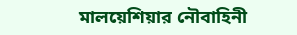মালয়েশিয়ার নৌবাহিনী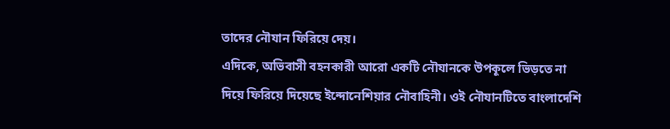তাদের নৌযান ফিরিয়ে দেয়।
এদিকে, অভিবাসী বহনকারী আরো একটি নৌযানকে উপকূলে ভিড়তে না দিয়ে ফিরিয়ে দিয়েছে ইন্দোনেশিয়ার নৌবাহিনী। ওই নৌযানটিতে বাংলাদেশি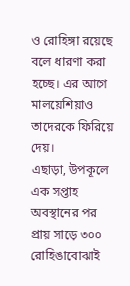ও রোহিঙ্গা রয়েছে বলে ধারণা করা হচ্ছে। এর আগে মালয়েশিয়াও তাদেরকে ফিরিয়ে দেয়।
এছাড়া, উপকূলে এক সপ্তাহ অবস্থানের পর প্রায় সাড়ে ৩০০ রোহিঙাবোঝাই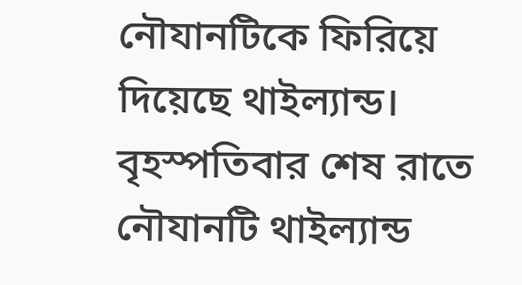নৌযানটিকে ফিরিয়ে দিয়েছে থাইল্যান্ড। বৃহস্পতিবার শেষ রাতে নৌযানটি থাইল্যান্ড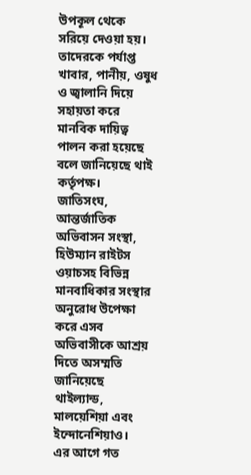উপকূল থেকে সরিয়ে দেওয়া হয়। তাদেরকে পর্যাপ্ত খাবার, পানীয়, ওষুধ ও জ্বালানি দিয়ে সহায়তা করে মানবিক দায়িত্ব পালন করা হয়েছে বলে জানিয়েছে থাই কর্তৃপক্ষ।
জাতিসংঘ, আন্তর্জাতিক অভিবাসন সংস্থা, হিউম্যান রাইটস ওয়াচসহ বিভিন্ন মানবাধিকার সংস্থার অনুরোধ উপেক্ষা করে এসব অভিবাসীকে আশ্রয় দিতে অসম্মতি জানিয়েছে থাইল্যান্ড, মালয়েশিয়া এবং ইন্দোনেশিয়াও।
এর আগে গত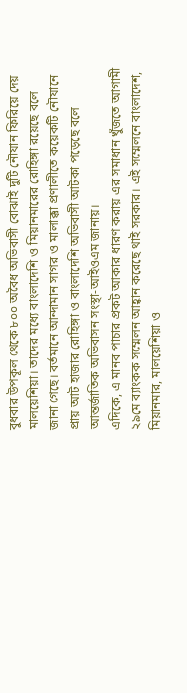বুধবার উপকূল থেকে ৮০০ অবৈধ অভিবাসী বোঝাই দুটি নৌযান ফিরিয়ে দেয় মালয়েশিয়া। তাদের মধ্যে বাংলাদেশি ও মিয়ানমারের রোহিঙ্গা রয়েছে বলে জানা গেছে। বর্তমানে আন্দামান সাগর ও মালাক্কা প্রণালীতে কয়েকটি নৌযানে প্রায় আট হাজার রোহিঙ্গা ও বাংলাদেশি অভিবাসী আটকা পড়েছে বলে আন্তর্জাতিক অভিবাসন সংস্থা-আইওএম জানায়।
এদিকে, এ মানব পাচার প্রকট আকার ধারণ করায় এর সমাধান খুঁজতে আগামী ২৯মে ব্যাংকক সম্মেলন আহ্বান করেছে থাই সরকার। এই সম্মেলনে বাংলাদেশ, মিয়ানমার, মালয়েশিয়া ও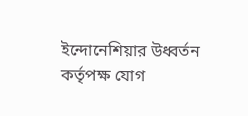ইন্দোনেশিয়ার উধ্বর্তন কর্তৃপক্ষ যোগ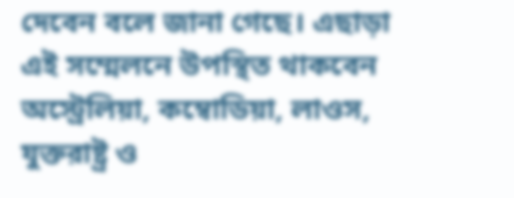দেবেন বলে জানা গেছে। এছাড়া এই সম্মেলনে উপস্থিত থাকবেন অস্ট্রেলিয়া, কম্বোডিয়া, লাওস, যুক্তরাষ্ট্র ও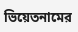ভিয়েতনামের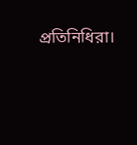প্রতিনিধিরা।